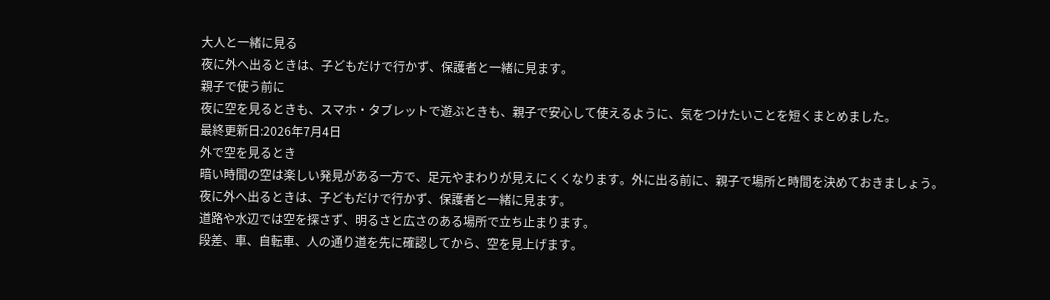大人と一緒に見る
夜に外へ出るときは、子どもだけで行かず、保護者と一緒に見ます。
親子で使う前に
夜に空を見るときも、スマホ・タブレットで遊ぶときも、親子で安心して使えるように、気をつけたいことを短くまとめました。
最終更新日:2026年7月4日
外で空を見るとき
暗い時間の空は楽しい発見がある一方で、足元やまわりが見えにくくなります。外に出る前に、親子で場所と時間を決めておきましょう。
夜に外へ出るときは、子どもだけで行かず、保護者と一緒に見ます。
道路や水辺では空を探さず、明るさと広さのある場所で立ち止まります。
段差、車、自転車、人の通り道を先に確認してから、空を見上げます。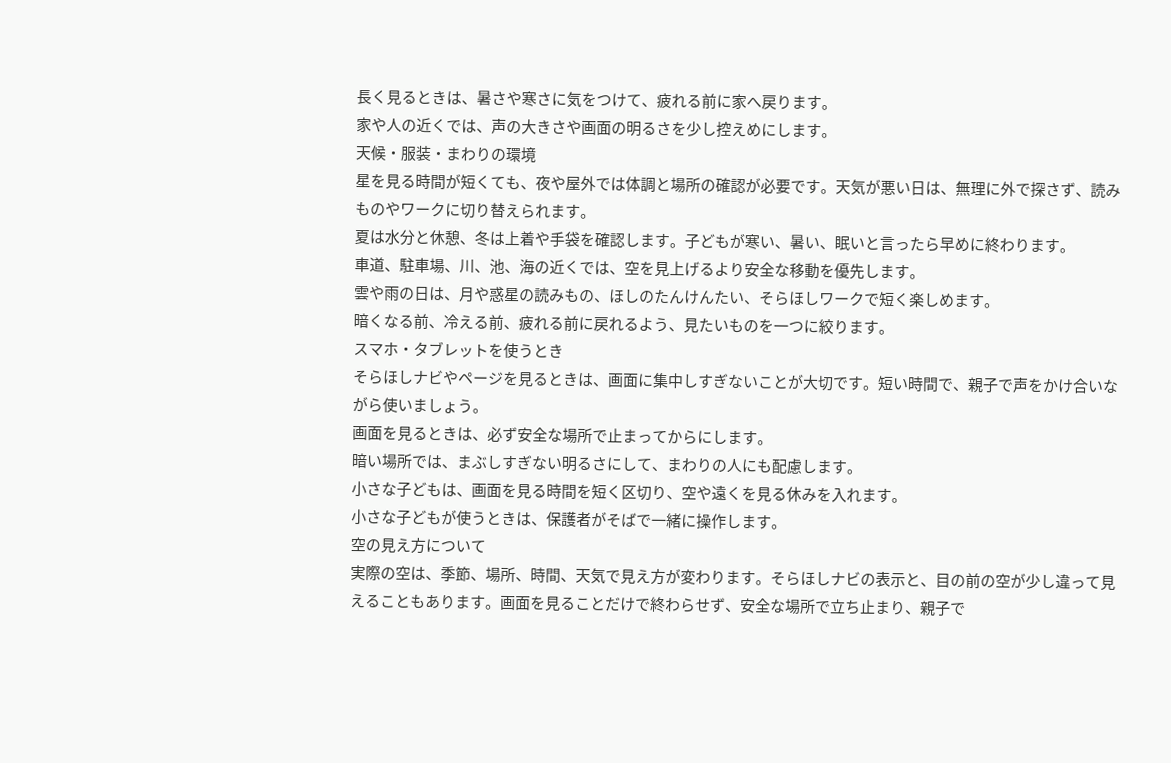長く見るときは、暑さや寒さに気をつけて、疲れる前に家へ戻ります。
家や人の近くでは、声の大きさや画面の明るさを少し控えめにします。
天候・服装・まわりの環境
星を見る時間が短くても、夜や屋外では体調と場所の確認が必要です。天気が悪い日は、無理に外で探さず、読みものやワークに切り替えられます。
夏は水分と休憩、冬は上着や手袋を確認します。子どもが寒い、暑い、眠いと言ったら早めに終わります。
車道、駐車場、川、池、海の近くでは、空を見上げるより安全な移動を優先します。
雲や雨の日は、月や惑星の読みもの、ほしのたんけんたい、そらほしワークで短く楽しめます。
暗くなる前、冷える前、疲れる前に戻れるよう、見たいものを一つに絞ります。
スマホ・タブレットを使うとき
そらほしナビやページを見るときは、画面に集中しすぎないことが大切です。短い時間で、親子で声をかけ合いながら使いましょう。
画面を見るときは、必ず安全な場所で止まってからにします。
暗い場所では、まぶしすぎない明るさにして、まわりの人にも配慮します。
小さな子どもは、画面を見る時間を短く区切り、空や遠くを見る休みを入れます。
小さな子どもが使うときは、保護者がそばで一緒に操作します。
空の見え方について
実際の空は、季節、場所、時間、天気で見え方が変わります。そらほしナビの表示と、目の前の空が少し違って見えることもあります。画面を見ることだけで終わらせず、安全な場所で立ち止まり、親子で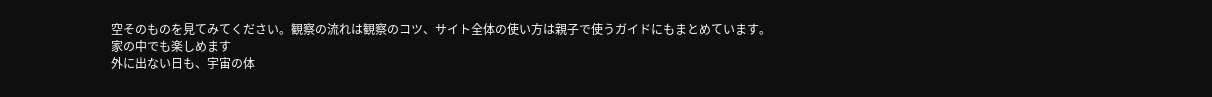空そのものを見てみてください。観察の流れは観察のコツ、サイト全体の使い方は親子で使うガイドにもまとめています。
家の中でも楽しめます
外に出ない日も、宇宙の体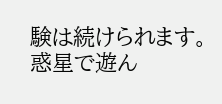験は続けられます。惑星で遊ん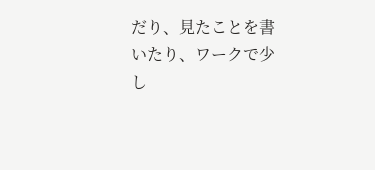だり、見たことを書いたり、ワークで少し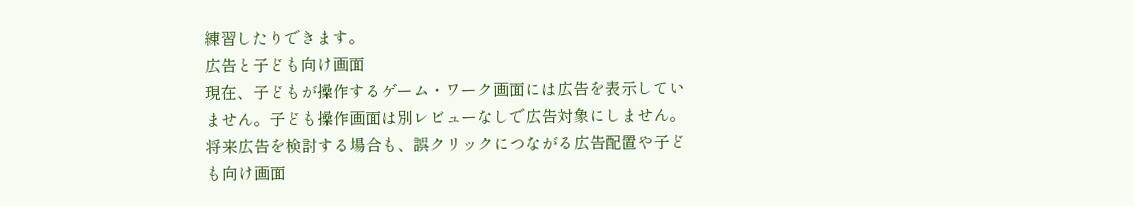練習したりできます。
広告と子ども向け画面
現在、子どもが操作するゲーム・ワーク画面には広告を表示していません。子ども操作画面は別レビューなしで広告対象にしません。将来広告を検討する場合も、誤クリックにつながる広告配置や子ども向け画面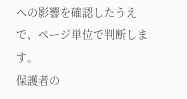への影響を確認したうえで、ページ単位で判断します。
保護者の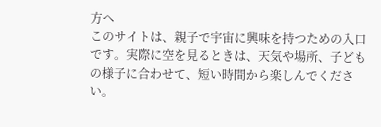方へ
このサイトは、親子で宇宙に興味を持つための入口です。実際に空を見るときは、天気や場所、子どもの様子に合わせて、短い時間から楽しんでください。